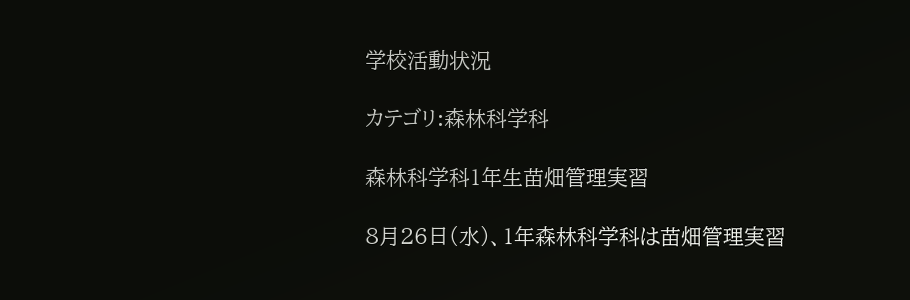学校活動状況

カテゴリ:森林科学科

森林科学科1年生苗畑管理実習

8月26日(水)、1年森林科学科は苗畑管理実習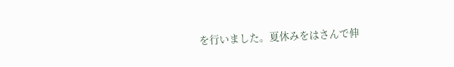を行いました。夏休みをはさんで伸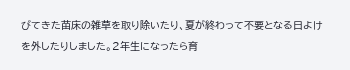びてきた苗床の雑草を取り除いたり、夏が終わって不要となる日よけを外したりしました。2年生になったら育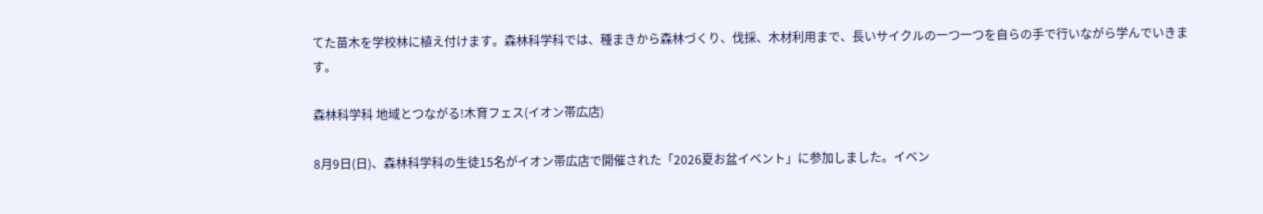てた苗木を学校林に植え付けます。森林科学科では、種まきから森林づくり、伐採、木材利用まで、長いサイクルの一つ一つを自らの手で行いながら学んでいきます。

森林科学科 地域とつながる!木育フェス(イオン帯広店)

8月9日(日)、森林科学科の生徒15名がイオン帯広店で開催された「2026夏お盆イベント」に参加しました。イベン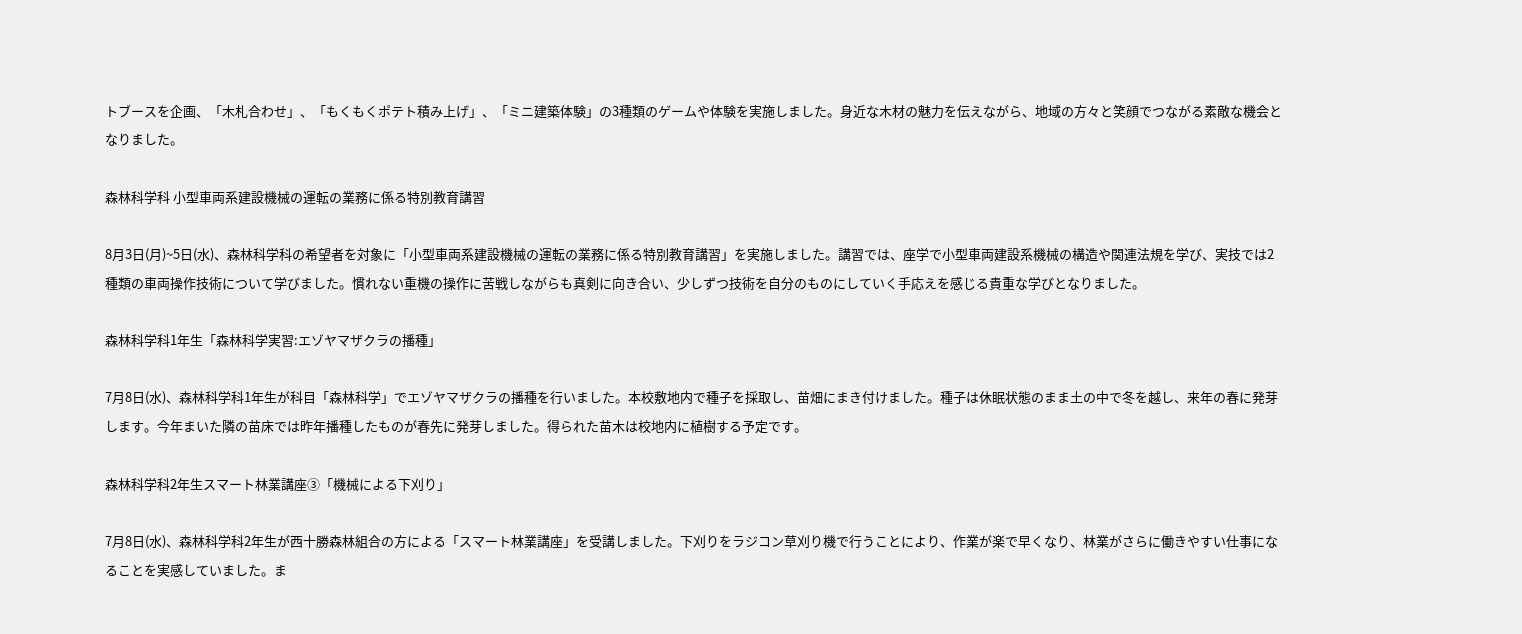トブースを企画、「木札合わせ」、「もくもくポテト積み上げ」、「ミニ建築体験」の3種類のゲームや体験を実施しました。身近な木材の魅力を伝えながら、地域の方々と笑顔でつながる素敵な機会となりました。

森林科学科 小型車両系建設機械の運転の業務に係る特別教育講習

8月3日(月)~5日(水)、森林科学科の希望者を対象に「小型車両系建設機械の運転の業務に係る特別教育講習」を実施しました。講習では、座学で小型車両建設系機械の構造や関連法規を学び、実技では2種類の車両操作技術について学びました。慣れない重機の操作に苦戦しながらも真剣に向き合い、少しずつ技術を自分のものにしていく手応えを感じる貴重な学びとなりました。

森林科学科1年生「森林科学実習:エゾヤマザクラの播種」

7月8日(水)、森林科学科1年生が科目「森林科学」でエゾヤマザクラの播種を行いました。本校敷地内で種子を採取し、苗畑にまき付けました。種子は休眠状態のまま土の中で冬を越し、来年の春に発芽します。今年まいた隣の苗床では昨年播種したものが春先に発芽しました。得られた苗木は校地内に植樹する予定です。

森林科学科2年生スマート林業講座③「機械による下刈り」

7月8日(水)、森林科学科2年生が西十勝森林組合の方による「スマート林業講座」を受講しました。下刈りをラジコン草刈り機で行うことにより、作業が楽で早くなり、林業がさらに働きやすい仕事になることを実感していました。ま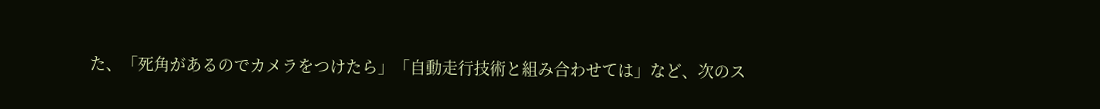た、「死角があるのでカメラをつけたら」「自動走行技術と組み合わせては」など、次のス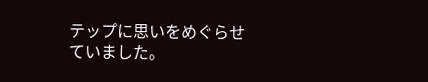テップに思いをめぐらせていました。